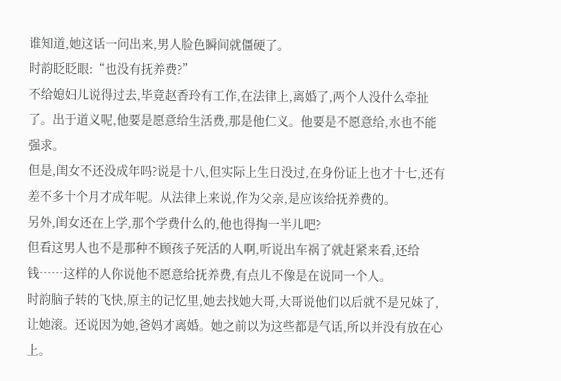谁知道,她这话一问出来,男人脸色瞬间就僵硬了。
时韵眨眨眼:“也没有抚养费?”
不给媳妇儿说得过去,毕竟赵香玲有工作,在法律上,离婚了,两个人没什么牵扯了。出于道义呢,他要是愿意给生活费,那是他仁义。他要是不愿意给,水也不能强求。
但是,闺女不还没成年吗?说是十八,但实际上生日没过,在身份证上也才十七,还有差不多十个月才成年呢。从法律上来说,作为父亲,是应该给抚养费的。
另外,闺女还在上学,那个学费什么的,他也得掏一半儿吧?
但看这男人也不是那种不顾孩子死活的人啊,听说出车祸了就赶紧来看,还给钱……这样的人你说他不愿意给抚养费,有点儿不像是在说同一个人。
时韵脑子转的飞快,原主的记忆里,她去找她大哥,大哥说他们以后就不是兄妹了,让她滚。还说因为她,爸妈才离婚。她之前以为这些都是气话,所以并没有放在心上。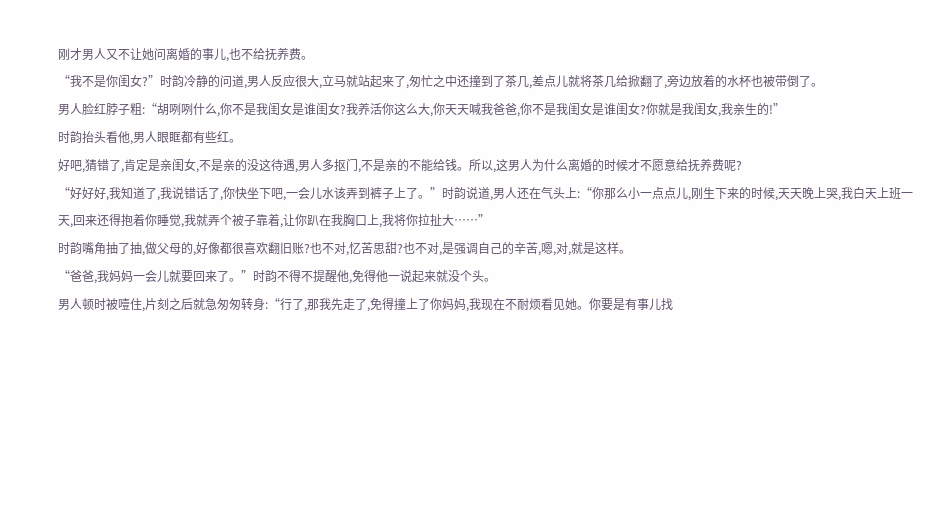刚才男人又不让她问离婚的事儿,也不给抚养费。
“我不是你闺女?”时韵冷静的问道,男人反应很大,立马就站起来了,匆忙之中还撞到了茶几,差点儿就将茶几给掀翻了,旁边放着的水杯也被带倒了。
男人脸红脖子粗:“胡咧咧什么,你不是我闺女是谁闺女?我养活你这么大,你天天喊我爸爸,你不是我闺女是谁闺女?你就是我闺女,我亲生的!”
时韵抬头看他,男人眼眶都有些红。
好吧,猜错了,肯定是亲闺女,不是亲的没这待遇,男人多抠门,不是亲的不能给钱。所以,这男人为什么离婚的时候才不愿意给抚养费呢?
“好好好,我知道了,我说错话了,你快坐下吧,一会儿水该弄到裤子上了。”时韵说道,男人还在气头上:“你那么小一点点儿,刚生下来的时候,天天晚上哭,我白天上班一天,回来还得抱着你睡觉,我就弄个被子靠着,让你趴在我胸口上,我将你拉扯大……”
时韵嘴角抽了抽,做父母的,好像都很喜欢翻旧账?也不对,忆苦思甜?也不对,是强调自己的辛苦,嗯,对,就是这样。
“爸爸,我妈妈一会儿就要回来了。”时韵不得不提醒他,免得他一说起来就没个头。
男人顿时被噎住,片刻之后就急匆匆转身:“行了,那我先走了,免得撞上了你妈妈,我现在不耐烦看见她。你要是有事儿找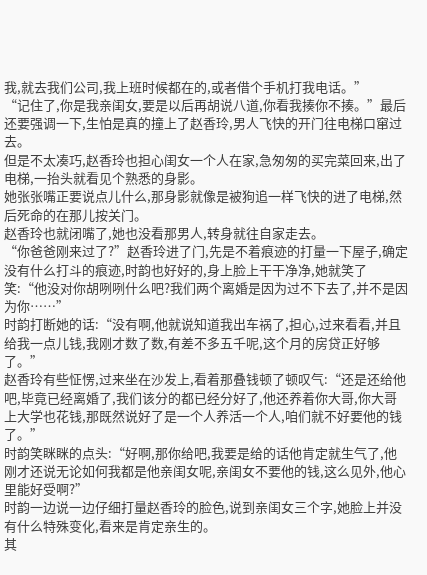我,就去我们公司,我上班时候都在的,或者借个手机打我电话。”
“记住了,你是我亲闺女,要是以后再胡说八道,你看我揍你不揍。”最后还要强调一下,生怕是真的撞上了赵香玲,男人飞快的开门往电梯口窜过去。
但是不太凑巧,赵香玲也担心闺女一个人在家,急匆匆的买完菜回来,出了电梯,一抬头就看见个熟悉的身影。
她张张嘴正要说点儿什么,那身影就像是被狗追一样飞快的进了电梯,然后死命的在那儿按关门。
赵香玲也就闭嘴了,她也没看那男人,转身就往自家走去。
“你爸爸刚来过了?”赵香玲进了门,先是不着痕迹的打量一下屋子,确定没有什么打斗的痕迹,时韵也好好的,身上脸上干干净净,她就笑了笑:“他没对你胡咧咧什么吧?我们两个离婚是因为过不下去了,并不是因为你……”
时韵打断她的话:“没有啊,他就说知道我出车祸了,担心,过来看看,并且给我一点儿钱,我刚才数了数,有差不多五千呢,这个月的房贷正好够了。”
赵香玲有些怔愣,过来坐在沙发上,看着那叠钱顿了顿叹气:“还是还给他吧,毕竟已经离婚了,我们该分的都已经分好了,他还养着你大哥,你大哥上大学也花钱,那既然说好了是一个人养活一个人,咱们就不好要他的钱了。”
时韵笑眯眯的点头:“好啊,那你给吧,我要是给的话他肯定就生气了,他刚才还说无论如何我都是他亲闺女呢,亲闺女不要他的钱,这么见外,他心里能好受啊?”
时韵一边说一边仔细打量赵香玲的脸色,说到亲闺女三个字,她脸上并没有什么特殊变化,看来是肯定亲生的。
其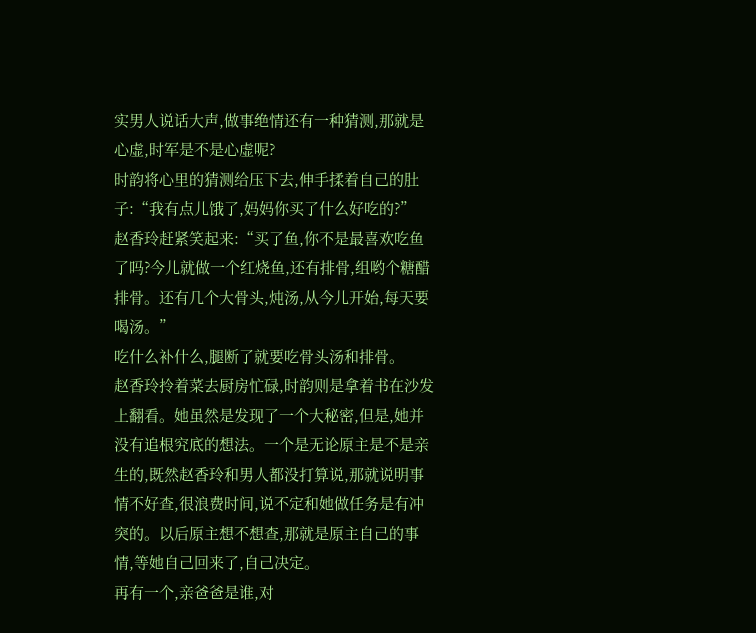实男人说话大声,做事绝情还有一种猜测,那就是心虚,时军是不是心虚呢?
时韵将心里的猜测给压下去,伸手揉着自己的肚子:“我有点儿饿了,妈妈你买了什么好吃的?”
赵香玲赶紧笑起来:“买了鱼,你不是最喜欢吃鱼了吗?今儿就做一个红烧鱼,还有排骨,组哟个糖醋排骨。还有几个大骨头,炖汤,从今儿开始,每天要喝汤。”
吃什么补什么,腿断了就要吃骨头汤和排骨。
赵香玲拎着菜去厨房忙碌,时韵则是拿着书在沙发上翻看。她虽然是发现了一个大秘密,但是,她并没有追根究底的想法。一个是无论原主是不是亲生的,既然赵香玲和男人都没打算说,那就说明事情不好查,很浪费时间,说不定和她做任务是有冲突的。以后原主想不想查,那就是原主自己的事情,等她自己回来了,自己决定。
再有一个,亲爸爸是谁,对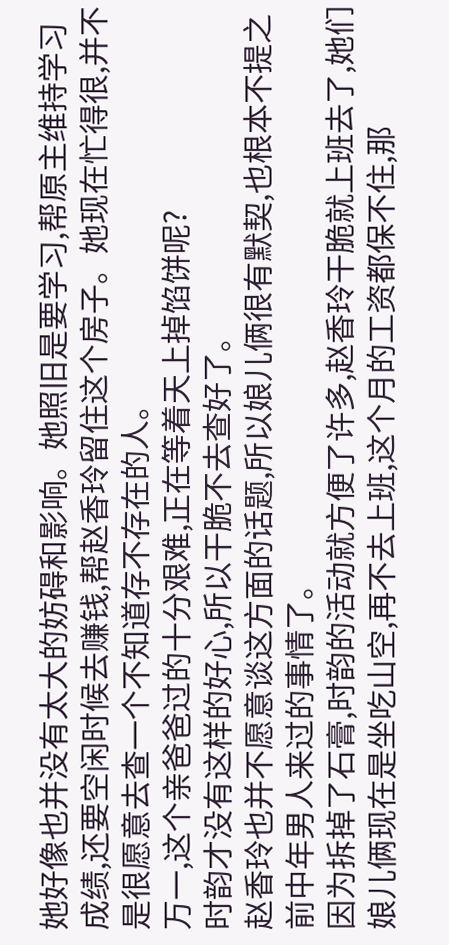她好像也并没有太大的妨碍和影响。她照旧是要学习,帮原主维持学习成绩,还要空闲时候去赚钱,帮赵香玲留住这个房子。她现在忙得很,并不是很愿意去查一个不知道存不存在的人。
万一,这个亲爸爸过的十分艰难,正在等着天上掉馅饼呢?
时韵才没有这样的好心,所以干脆不去查好了。
赵香玲也并不愿意谈这方面的话题,所以娘儿俩很有默契,也根本不提之前中年男人来过的事情了。
因为拆掉了石膏,时韵的活动就方便了许多,赵香玲干脆就上班去了,她们娘儿俩现在是坐吃山空,再不去上班,这个月的工资都保不住,那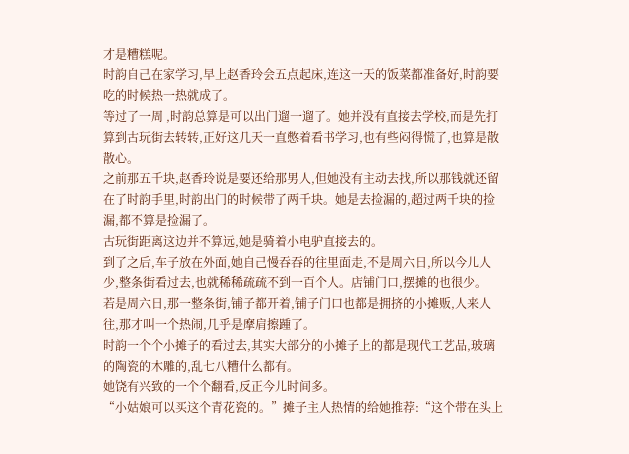才是糟糕呢。
时韵自己在家学习,早上赵香玲会五点起床,连这一天的饭菜都准备好,时韵要吃的时候热一热就成了。
等过了一周 ,时韵总算是可以出门遛一遛了。她并没有直接去学校,而是先打算到古玩街去转转,正好这几天一直憋着看书学习,也有些闷得慌了,也算是散散心。
之前那五千块,赵香玲说是要还给那男人,但她没有主动去找,所以那钱就还留在了时韵手里,时韵出门的时候带了两千块。她是去捡漏的,超过两千块的捡漏,都不算是捡漏了。
古玩街距离这边并不算远,她是骑着小电驴直接去的。
到了之后,车子放在外面,她自己慢吞吞的往里面走,不是周六日,所以今儿人少,整条街看过去,也就稀稀疏疏不到一百个人。店铺门口,摆摊的也很少。
若是周六日,那一整条街,铺子都开着,铺子门口也都是拥挤的小摊贩,人来人往,那才叫一个热闹,几乎是摩肩擦踵了。
时韵一个个小摊子的看过去,其实大部分的小摊子上的都是现代工艺品,玻璃的陶瓷的木雕的,乱七八糟什么都有。
她饶有兴致的一个个翻看,反正今儿时间多。
“小姑娘可以买这个青花瓷的。”摊子主人热情的给她推荐:“这个带在头上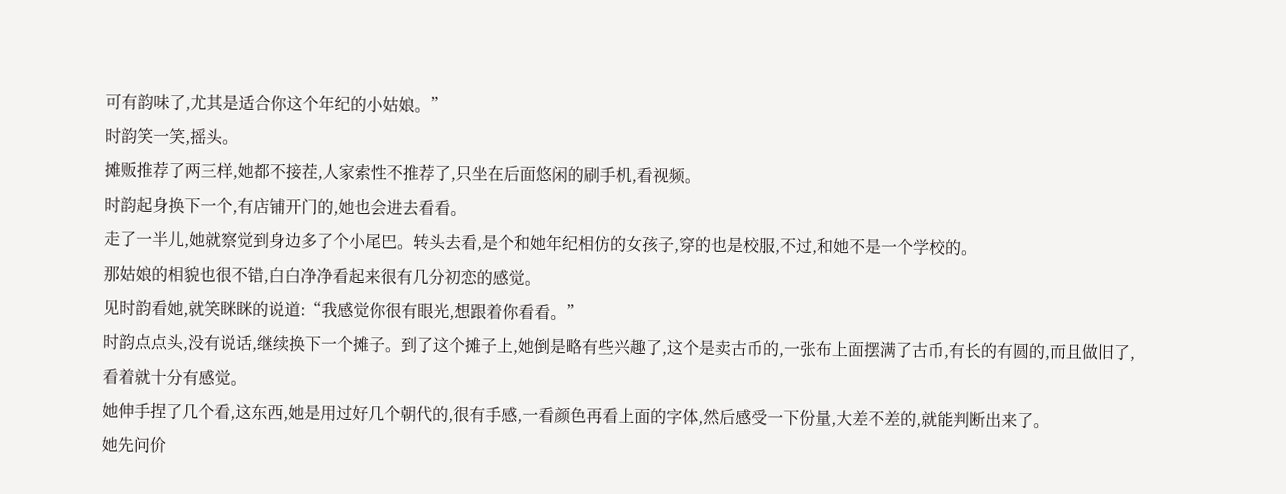可有韵味了,尤其是适合你这个年纪的小姑娘。”
时韵笑一笑,摇头。
摊贩推荐了两三样,她都不接茬,人家索性不推荐了,只坐在后面悠闲的刷手机,看视频。
时韵起身换下一个,有店铺开门的,她也会进去看看。
走了一半儿,她就察觉到身边多了个小尾巴。转头去看,是个和她年纪相仿的女孩子,穿的也是校服,不过,和她不是一个学校的。
那姑娘的相貌也很不错,白白净净看起来很有几分初恋的感觉。
见时韵看她,就笑眯眯的说道:“我感觉你很有眼光,想跟着你看看。”
时韵点点头,没有说话,继续换下一个摊子。到了这个摊子上,她倒是略有些兴趣了,这个是卖古币的,一张布上面摆满了古币,有长的有圆的,而且做旧了,看着就十分有感觉。
她伸手捏了几个看,这东西,她是用过好几个朝代的,很有手感,一看颜色再看上面的字体,然后感受一下份量,大差不差的,就能判断出来了。
她先问价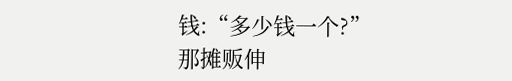钱:“多少钱一个?”
那摊贩伸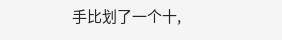手比划了一个十,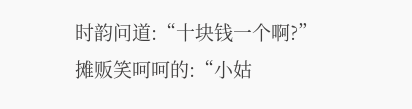时韵问道:“十块钱一个啊?”
摊贩笑呵呵的:“小姑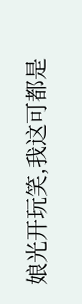娘光开玩笑,我这可都是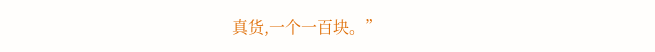真货,一个一百块。”